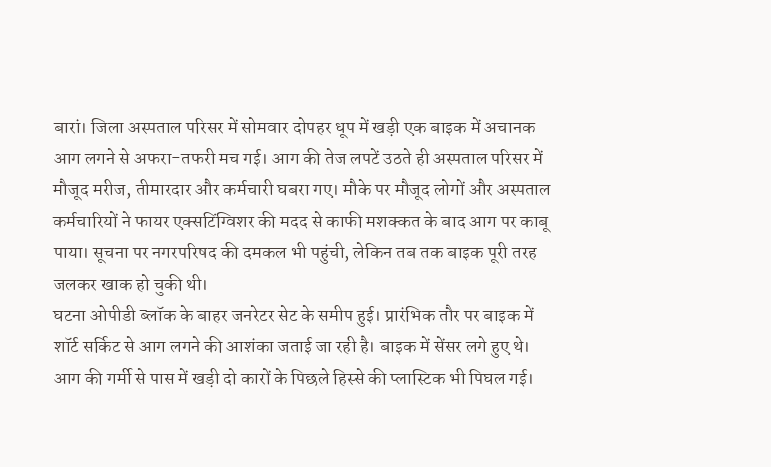बारां। जिला अस्पताल परिसर में सोमवार दोपहर धूप में खड़ी एक बाइक में अचानक आग लगने से अफरा-तफरी मच गई। आग की तेज लपटें उठते ही अस्पताल परिसर में मौजूद मरीज, तीमारदार और कर्मचारी घबरा गए। मौके पर मौजूद लोगों और अस्पताल कर्मचारियों ने फायर एक्सटिंग्विशर की मदद से काफी मशक्कत के बाद आग पर काबू पाया। सूचना पर नगरपरिषद की दमकल भी पहुंची, लेकिन तब तक बाइक पूरी तरह जलकर खाक हो चुकी थी।
घटना ओपीडी ब्लॉक के बाहर जनरेटर सेट के समीप हुई। प्रारंभिक तौर पर बाइक में शॉर्ट सर्किट से आग लगने की आशंका जताई जा रही है। बाइक में सेंसर लगे हुए थे। आग की गर्मी से पास में खड़ी दो कारों के पिछले हिस्से की प्लास्टिक भी पिघल गई।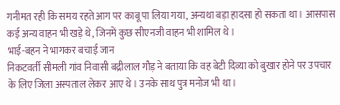गनीमत रही कि समय रहते आग पर काबू पा लिया गया, अन्यथा बड़ा हादसा हो सकता था। आसपास कई अन्य वाहन भी खड़े थे, जिनमें कुछ सीएनजी वाहन भी शामिल थे।
भाई-बहन ने भागकर बचाई जान
निकटवर्ती सीमली गांव निवासी बद्रीलाल गौड़ ने बताया कि वह बेटी दिव्या को बुखार होने पर उपचार के लिए जिला अस्पताल लेकर आए थे। उनके साथ पुत्र मनोज भी था।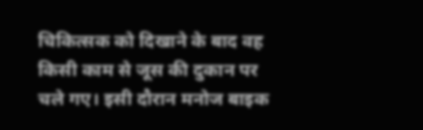चिकित्सक को दिखाने के बाद वह किसी काम से जूस की दुकान पर चले गए। इसी दौरान मनोज बाइक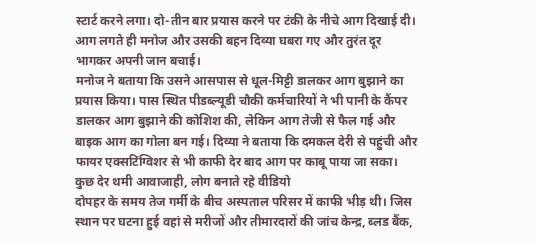स्टार्ट करने लगा। दो-तीन बार प्रयास करने पर टंकी के नीचे आग दिखाई दी। आग लगते ही मनोज और उसकी बहन दिव्या घबरा गए और तुरंत दूर भागकर अपनी जान बचाई।
मनोज ने बताया कि उसने आसपास से धूल-मिट्टी डालकर आग बुझाने का प्रयास किया। पास स्थित पीडब्ल्यूडी चौकी कर्मचारियों ने भी पानी के कैंपर डालकर आग बुझाने की कोशिश की, लेकिन आग तेजी से फैल गई और बाइक आग का गोला बन गई। दिव्या ने बताया कि दमकल देरी से पहुंची और फायर एक्सटिंग्विशर से भी काफी देर बाद आग पर काबू पाया जा सका।
कुछ देर थमी आवाजाही, लोग बनाते रहे वीडियो
दोपहर के समय तेज गर्मी के बीच अस्पताल परिसर में काफी भीड़ थी। जिस स्थान पर घटना हुई वहां से मरीजों और तीमारदारों की जांच केन्द्र, ब्लड बैंक,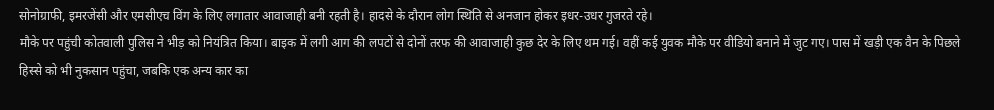सोनोग्राफी, इमरजेंसी और एमसीएच विंग के लिए लगातार आवाजाही बनी रहती है। हादसे के दौरान लोग स्थिति से अनजान होकर इधर-उधर गुजरते रहे।
मौके पर पहुंची कोतवाली पुलिस ने भीड़ को नियंत्रित किया। बाइक में लगी आग की लपटों से दोनों तरफ की आवाजाही कुछ देर के लिए थम गई। वहीं कई युवक मौके पर वीडियो बनाने में जुट गए। पास में खड़ी एक वैन के पिछले हिस्से को भी नुकसान पहुंचा, जबकि एक अन्य कार का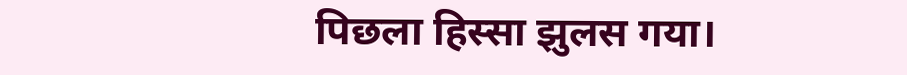पिछला हिस्सा झुलस गया।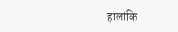हालांकि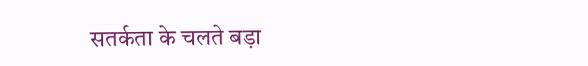सतर्कता के चलते बड़ा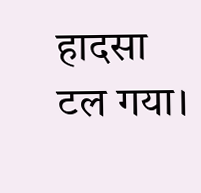हादसा टल गया।